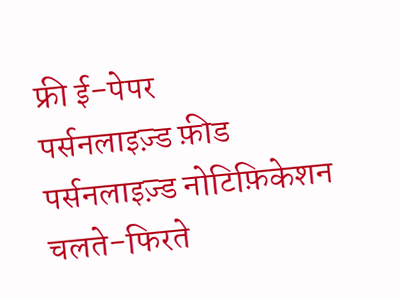फ्री ई-पेपर
पर्सनलाइज़्ड फ़ीड
पर्सनलाइज़्ड नोटिफ़िकेशन
चलते-फिरते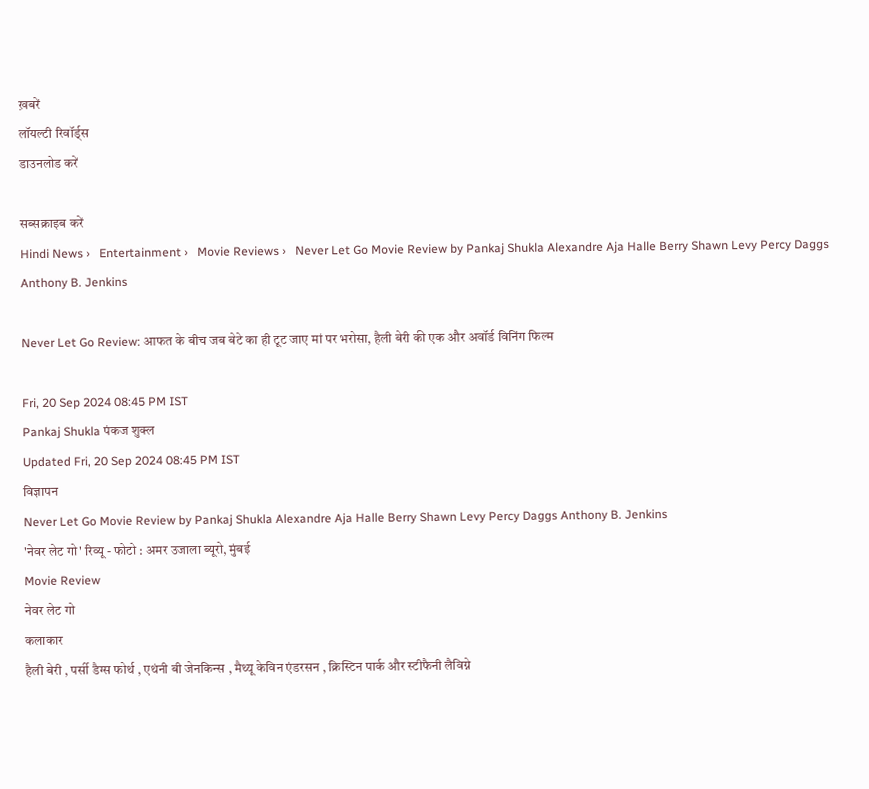ख़बरें
लॉयल्टी रिवॉर्ड्स
डाउनलोड करें

सब्सक्राइब करें
Hindi News ›   Entertainment ›   Movie Reviews ›   Never Let Go Movie Review by Pankaj Shukla Alexandre Aja Halle Berry Shawn Levy Percy Daggs Anthony B. Jenkins

Never Let Go Review: आफत के बीच जब बेटे का ही टूट जाए मां पर भरोसा, हैली बेरी की एक और अवॉर्ड विनिंग फिल्म

Fri, 20 Sep 2024 08:45 PM IST
Pankaj Shukla पंकज शुक्ल
Updated Fri, 20 Sep 2024 08:45 PM IST
विज्ञापन
Never Let Go Movie Review by Pankaj Shukla Alexandre Aja Halle Berry Shawn Levy Percy Daggs Anthony B. Jenkins
'नेवर लेट गो' रिव्यू - फोटो : अमर उजाला ब्यूरो, मुंबई
Movie Review
नेवर लेट गो
कलाकार
हैली बेरी , पर्सी डैग्स फोर्थ , एथंनी बी जेनकिन्स , मैथ्यू केविन एंडरसन , क्रिस्टिन पार्क और स्टीफैनी लैविग्ने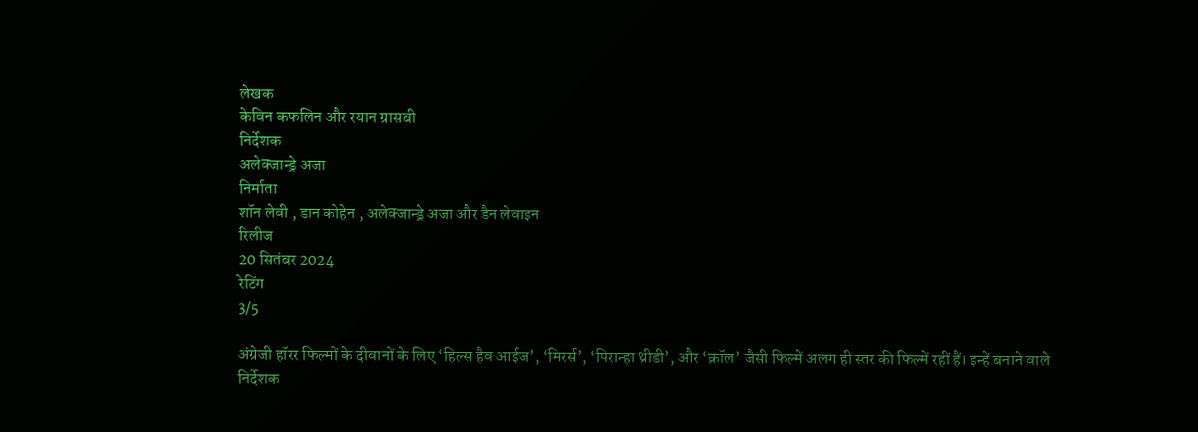लेखक
केविन कफलिन और रयान ग्रासबी
निर्देशक
अलेक्जान्ड्रे अजा
निर्माता
शॉन लेवी , डान कोहेन , अलेक्जान्ड्रे अजा और डैन लेवाइन
रिलीज
20 सितंबर 2024
रेटिंग
3/5

अंग्रेजी हॉरर फिल्मों के दीवानों के लिए ‘हिल्स हैव आईज’, ‘मिरर्स’, ‘पिरान्हा थ्रीडी’, और ‘क्रॉल’ जैसी फिल्में अलग ही स्तर की फिल्में रहीं हैं। इन्हें बनाने वाले निर्देशक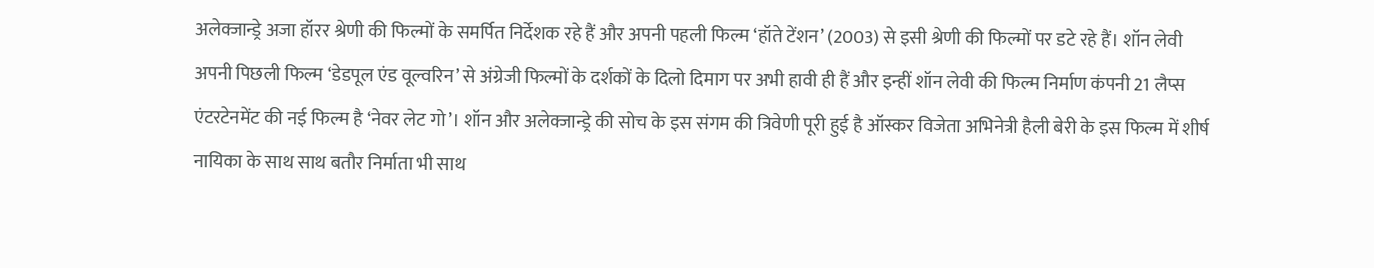अलेक्जान्ड्रे अजा हॉरर श्रेणी की फिल्मों के समर्पित निर्देशक रहे हैं और अपनी पहली फिल्म ‘हॉते टेंशन’ (2003) से इसी श्रेणी की फिल्मों पर डटे रहे हैं। शॉन लेवी अपनी पिछली फिल्म ‘डेडपूल एंड वूल्वरिन’ से अंग्रेजी फिल्मों के दर्शकों के दिलो दिमाग पर अभी हावी ही हैं और इन्हीं शॉन लेवी की फिल्म निर्माण कंपनी 21 लैप्स एंटरटेनमेंट की नई फिल्म है ‘नेवर लेट गो’। शॉन और अलेक्जान्ड्रे की सोच के इस संगम की त्रिवेणी पूरी हुई है ऑस्कर विजेता अभिनेत्री हैली बेरी के इस फिल्म में शीर्ष नायिका के साथ साथ बतौर निर्माता भी साथ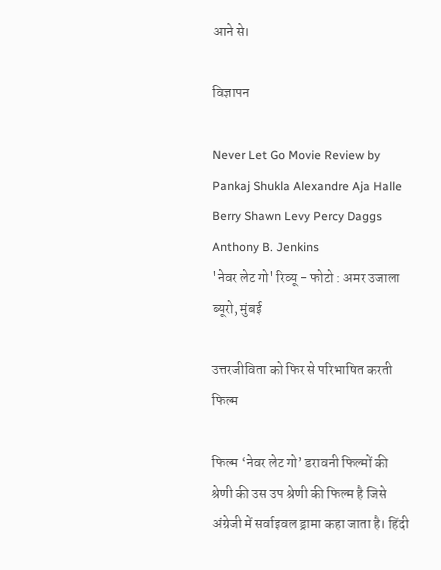आने से।

विज्ञापन

Never Let Go Movie Review by Pankaj Shukla Alexandre Aja Halle Berry Shawn Levy Percy Daggs Anthony B. Jenkins
'नेवर लेट गो' रिव्यू - फोटो : अमर उजाला ब्यूरो, मुंबई

उत्तरजीविता को फिर से परिभाषित करती फिल्म

फिल्म ‘नेवर लेट गो’ डरावनी फिल्मों की श्रेणी की उस उप श्रेणी की फिल्म है जिसे अंग्रेजी में सर्वाइवल ड्रामा कहा जाता है। हिंदी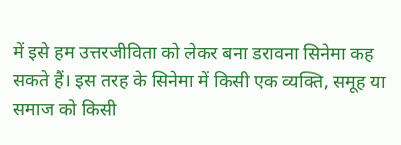में इसे हम उत्तरजीविता को लेकर बना डरावना सिनेमा कह सकते हैं। इस तरह के सिनेमा में किसी एक व्यक्ति, समूह या समाज को किसी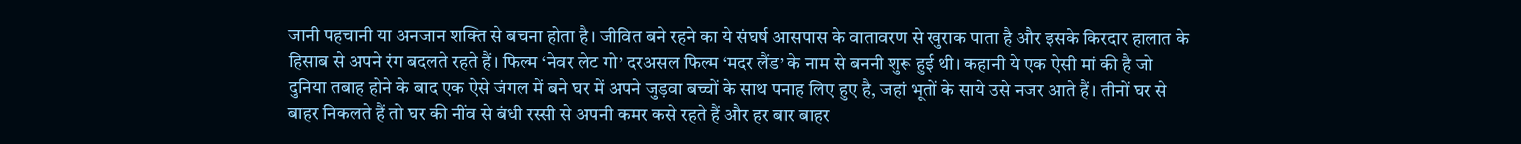जानी पहचानी या अनजान शक्ति से बचना होता है। जीवित बने रहने का ये संघर्ष आसपास के वातावरण से खुराक पाता है और इसके किरदार हालात के हिसाब से अपने रंग बदलते रहते हैं। फिल्म ‘नेवर लेट गो’ दरअसल फिल्म ‘मदर लैंड’ के नाम से बननी शुरू हुई थी। कहानी ये एक ऐसी मां की है जो दुनिया तबाह होने के बाद एक ऐसे जंगल में बने घर में अपने जुड़वा बच्चों के साथ पनाह लिए हुए है, जहां भूतों के साये उसे नजर आते हैं। तीनों घर से बाहर निकलते हैं तो घर की नींव से बंधी रस्सी से अपनी कमर कसे रहते हैं और हर बार बाहर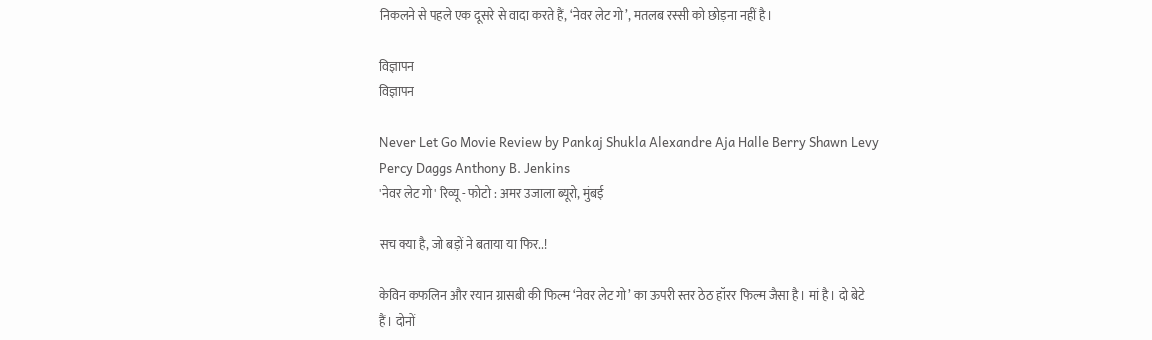निकलने से पहले एक दूसरे से वादा करते हैं, ‘नेवर लेट गो’, मतलब रस्सी को छोड़ना नहीं है।

विज्ञापन
विज्ञापन

Never Let Go Movie Review by Pankaj Shukla Alexandre Aja Halle Berry Shawn Levy Percy Daggs Anthony B. Jenkins
'नेवर लेट गो' रिव्यू - फोटो : अमर उजाला ब्यूरो, मुंबई

सच क्या है, जो बड़ों ने बताया या फिर..!

केविन कफलिन और रयान ग्रासबी की फिल्म ‘नेवर लेट गो’ का ऊपरी स्तर ठेठ हॉरर फिल्म जैसा है। मां है। दो बेटे हैं। दोनों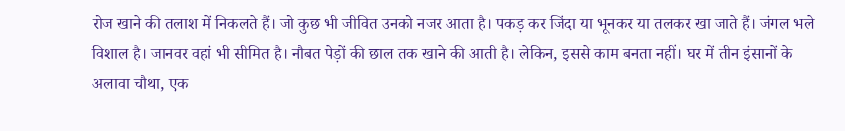रोज खाने की तलाश में निकलते हैं। जो कुछ भी जीवित उनको नजर आता है। पकड़ कर जिंदा या भूनकर या तलकर खा जाते हैं। जंगल भले विशाल है। जानवर वहां भी सीमित है। नौबत पेड़ों की छाल तक खाने की आती है। लेकिन, इससे काम बनता नहीं। घर में तीन इंसानों के अलावा चौथा, एक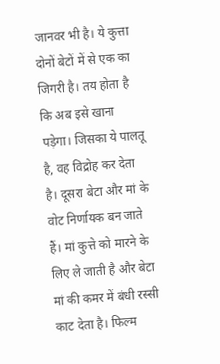जानवर भी है। ये कुत्ता दोनों बेटों में से एक का जिगरी है। तय होता है कि अब इसे खाना पड़ेगा। जिसका ये पालतू है, वह विद्रोह कर देता है। दूसरा बेटा और मां के वोट निर्णायक बन जाते हैं। मां कुत्ते को मारने के लिए ले जाती है और बेटा मां की कमर में बंधी रस्सी काट देता है। फिल्म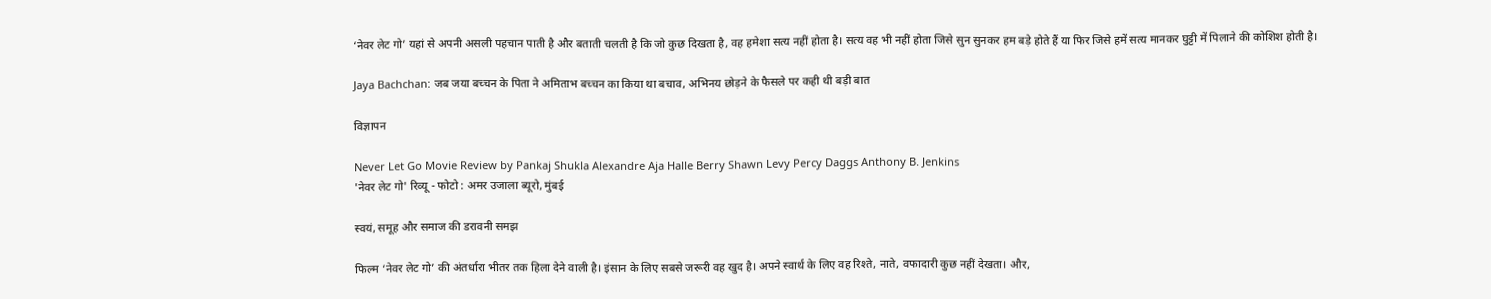‘नेवर लेट गो’ यहां से अपनी असली पहचान पाती है और बताती चलती है कि जो कुछ दिखता है, वह हमेशा सत्य नहीं होता है। सत्य वह भी नहीं होता जिसे सुन सुनकर हम बड़े होते हैं या फिर जिसे हमें सत्य मानकर घुट्टी में पिलाने की कोशिश होती है।

Jaya Bachchan: जब जया बच्चन के पिता ने अमिताभ बच्चन का किया था बचाव, अभिनय छोड़ने के फैसले पर कही थी बड़ी बात

विज्ञापन

Never Let Go Movie Review by Pankaj Shukla Alexandre Aja Halle Berry Shawn Levy Percy Daggs Anthony B. Jenkins
'नेवर लेट गो' रिव्यू - फोटो : अमर उजाला ब्यूरो, मुंबई

स्वयं, समूह और समाज की डरावनी समझ

फिल्म ‘नेवर लेट गो’ की अंतर्धारा भीतर तक हिला देने वाली है। इंसान के लिए सबसे जरूरी वह खुद है। अपने स्वार्थ के लिए वह रिश्ते, नाते, वफादारी कुछ नहीं देखता। और,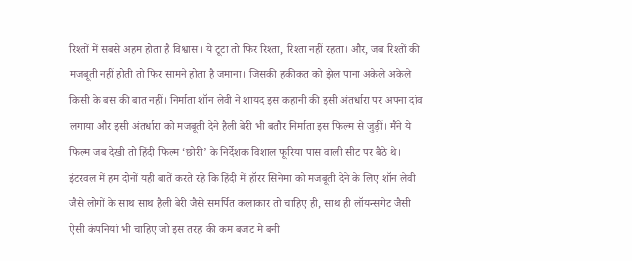रिश्तों में सबसे अहम होता है विश्वास। ये टूटा तो फिर रिश्ता, रिश्ता नहीं रहता। और, जब रिश्तों की मजबूती नहीं होती तो फिर सामने होता है जमाना। जिसकी हकीकत को झेल पाना अकेले अकेले किसी के बस की बात नहीं। निर्माता शॉन लेवी ने शायद इस कहानी की इसी अंतर्धारा पर अपना दांव लगाया और इसी अंतर्धारा को मजबूती देने हैली बेरी भी बतौर निर्माता इस फिल्म से जुड़ीं। मैंने ये फिल्म जब देखी तो हिंदी फिल्म ‘छोरी’ के निर्देशक विशाल फूरिया पास वाली सीट पर बैठे थे। इंटरवल में हम दोनों यही बातें करते रहे कि हिंदी में हॉरर सिनेमा को मजबूती देने के लिए शॉन लेवी जैसे लोगों के साथ साथ हैली बेरी जैसे समर्पित कलाकार तो चाहिए ही, साथ ही लॉयन्सगेट जैसी ऐसी कंपनियां भी चाहिए जो इस तरह की कम बजट मे बनी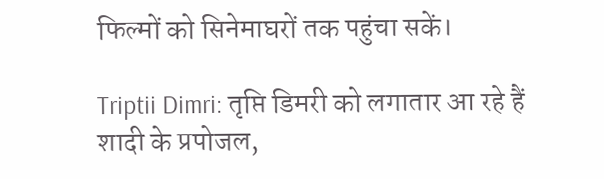फिल्मों को सिनेमाघरों तक पहुंचा सकें।

Triptii Dimri: तृप्ति डिमरी को लगातार आ रहे हैं शादी के प्रपोजल,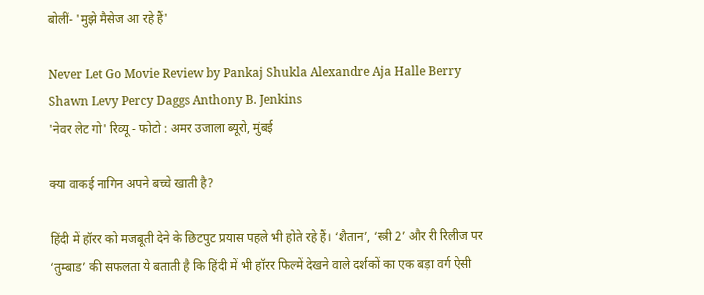बोलीं- 'मुझे मैसेज आ रहे हैं'

Never Let Go Movie Review by Pankaj Shukla Alexandre Aja Halle Berry Shawn Levy Percy Daggs Anthony B. Jenkins
'नेवर लेट गो' रिव्यू - फोटो : अमर उजाला ब्यूरो, मुंबई

क्या वाकई नागिन अपने बच्चे खाती है?

हिंदी में हॉरर को मजबूती देने के छिटपुट प्रयास पहले भी होते रहे हैं। ‘शैतान’, ‘स्त्री 2’ और री रिलीज पर ‘तुम्बाड’ की सफलता ये बताती है कि हिंदी में भी हॉरर फिल्में देखने वाले दर्शकों का एक बड़ा वर्ग ऐसी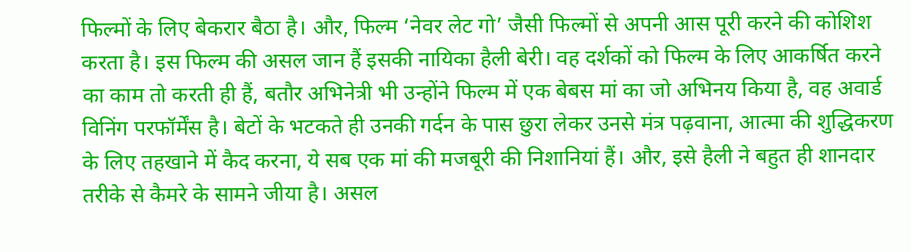फिल्मों के लिए बेकरार बैठा है। और, फिल्म ‘नेवर लेट गो’ जैसी फिल्मों से अपनी आस पूरी करने की कोशिश करता है। इस फिल्म की असल जान हैं इसकी नायिका हैली बेरी। वह दर्शकों को फिल्म के लिए आकर्षित करने का काम तो करती ही हैं, बतौर अभिनेत्री भी उन्होंने फिल्म में एक बेबस मां का जो अभिनय किया है, वह अवार्ड विनिंग परफॉर्मेंस है। बेटों के भटकते ही उनकी गर्दन के पास छुरा लेकर उनसे मंत्र पढ़वाना, आत्मा की शुद्धिकरण के लिए तहखाने में कैद करना, ये सब एक मां की मजबूरी की निशानियां हैं। और, इसे हैली ने बहुत ही शानदार तरीके से कैमरे के सामने जीया है। असल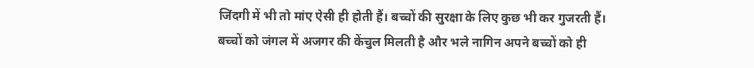जिंदगी में भी तो मांए ऐसी ही होती हैं। बच्चों की सुरक्षा के लिए कुछ भी कर गुजरती हैं। बच्चों को जंगल में अजगर की केंचुल मिलती है और भले नागिन अपने बच्चों को ही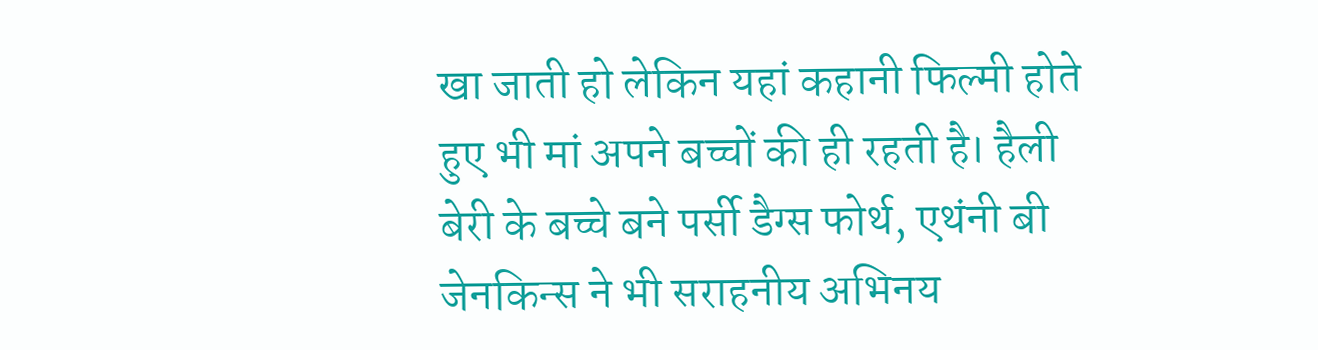खा जाती हो लेकिन यहां कहानी फिल्मी होते हुए भी मां अपने बच्चों की ही रहती है। हैली बेरी के बच्चे बने पर्सी डैग्स फोर्थ, एथंनी बी जेनकिन्स ने भी सराहनीय अभिनय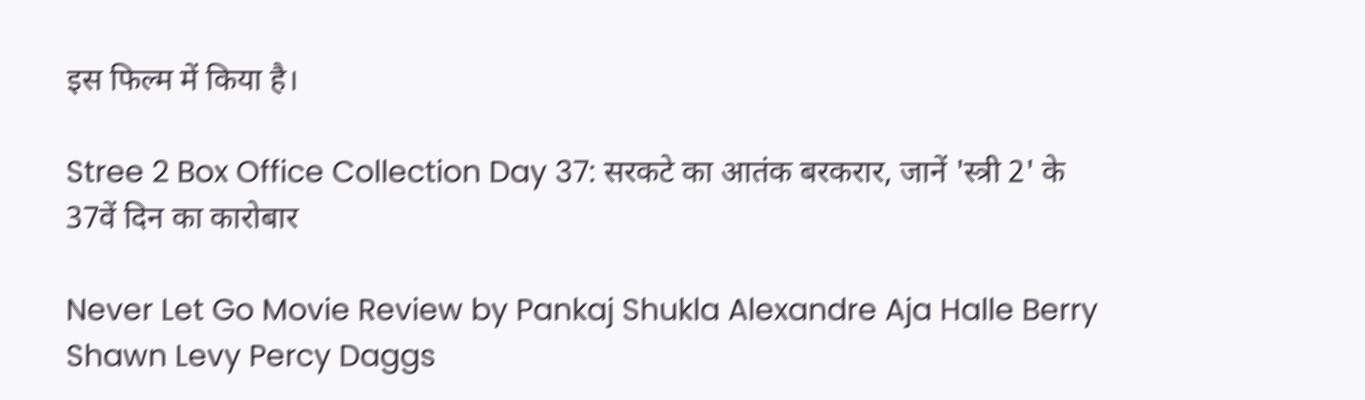इस फिल्म में किया है।

Stree 2 Box Office Collection Day 37: सरकटे का आतंक बरकरार, जानें 'स्त्री 2' के 37वें दिन का कारोबार

Never Let Go Movie Review by Pankaj Shukla Alexandre Aja Halle Berry Shawn Levy Percy Daggs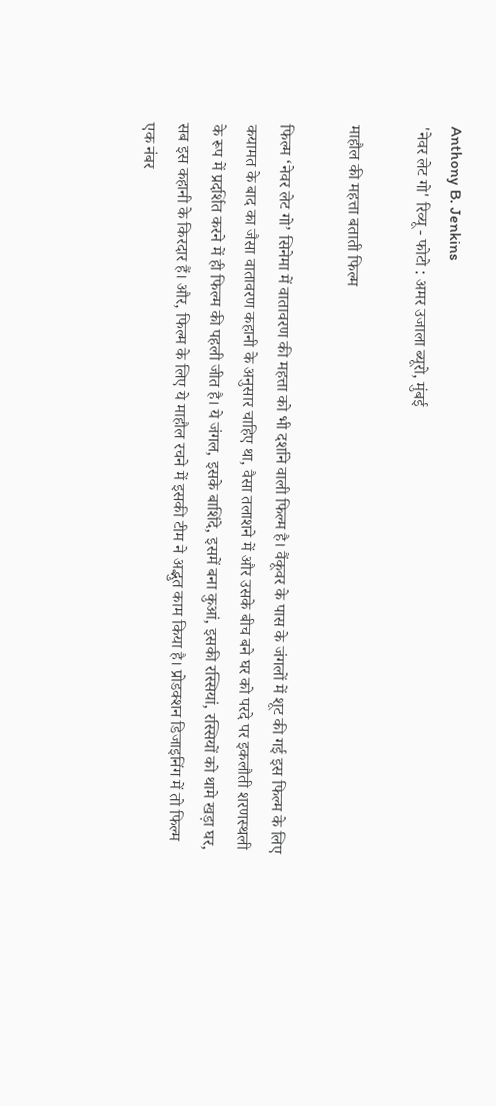Anthony B. Jenkins
'नेवर लेट गो' रिव्यू - फोटो : अमर उजाला ब्यूरो, मुंबई

माहौल की महत्ता बताती फिल्म

फिल्म ‘नेवर लेट गो’ सिनेमा में वातावरण की महत्ता को भी दर्शाने वाली फिल्म है। वैंकूवर के पास के जंगलों में शूट की गई इस फिल्म के लिए कयामत के बाद का जैसा वातावरण कहानी के अनुसार चाहिए था, वैसा तलाशने में और उसके बीच बने घर को परदे पर इकलौती शरणस्थली के रूप में प्रदर्शित करने में ही फिल्म की पहली जीत है। ये जंगल, इसके बाशिंदे, इसमें बना कुआं, इसकी रस्सियां, रस्सियों को थामे खड़ा घर, सब इस कहानी के किरदार हैं। और, फिल्म के लिए ये माहौल रचने में इसकी टीम ने अद्भुत काम किया है। प्रोडक्शन डिजाइनिंग में तो फिल्म एक नंबर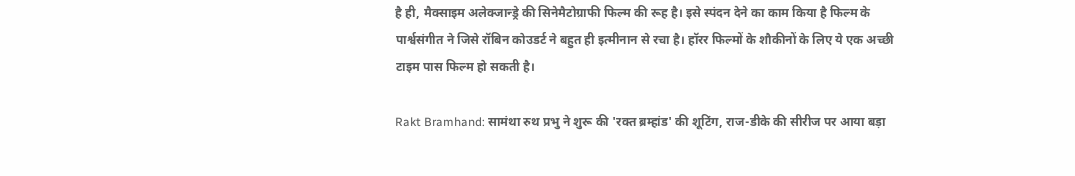है ही, मैक्साइम अलेक्जान्ड्रे की सिनेमैटोग्राफी फिल्म की रूह है। इसे स्पंदन देने का काम किया है फिल्म के पार्श्वसंगीत ने जिसे रॉबिन कोउडर्ट ने बहुत ही इत्मीनान से रचा है। हॉरर फिल्मों के शौकीनों के लिए ये एक अच्छी टाइम पास फिल्म हो सकती है।

Rakt Bramhand: सामंथा रुथ प्रभु ने शुरू की 'रक्त ब्रम्हांड' की शूटिंग, राज-डीके की सीरीज पर आया बड़ा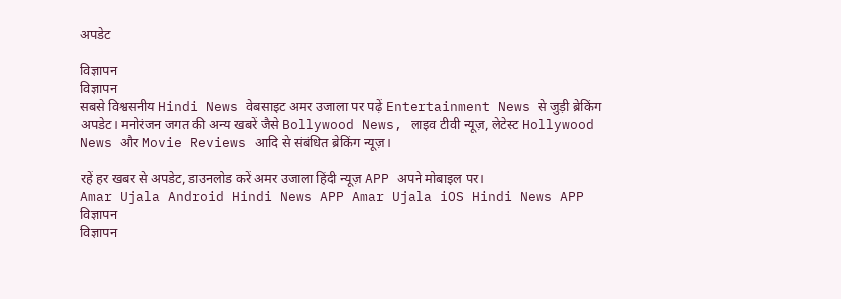अपडेट

विज्ञापन
विज्ञापन
सबसे विश्वसनीय Hindi News वेबसाइट अमर उजाला पर पढ़ें Entertainment News से जुड़ी ब्रेकिंग अपडेट। मनोरंजन जगत की अन्य खबरें जैसे Bollywood News, लाइव टीवी न्यूज़, लेटेस्ट Hollywood News और Movie Reviews आदि से संबंधित ब्रेकिंग न्यूज़।

रहें हर खबर से अपडेट, डाउनलोड करें अमर उजाला हिंदी न्यूज़ APP अपने मोबाइल पर।
Amar Ujala Android Hindi News APP Amar Ujala iOS Hindi News APP
विज्ञापन
विज्ञापन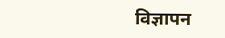विज्ञापन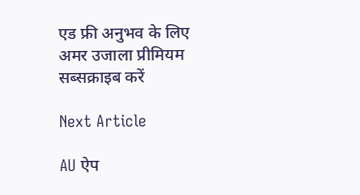एड फ्री अनुभव के लिए अमर उजाला प्रीमियम सब्सक्राइब करें

Next Article

AU ऐप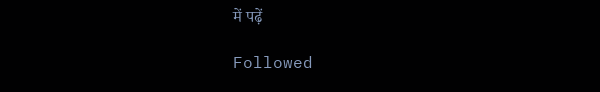में पढ़ें

Followed